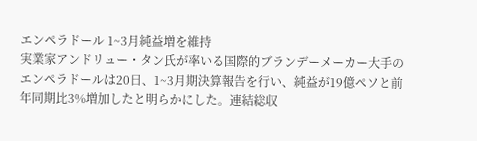エンペラドール 1~3月純益増を維持
実業家アンドリュー・タン氏が率いる国際的ブランデーメーカー大手のエンペラドールは20日、1~3月期決算報告を行い、純益が19億ペソと前年同期比3%増加したと明らかにした。連結総収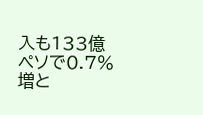入も133億ペソで0.7%増と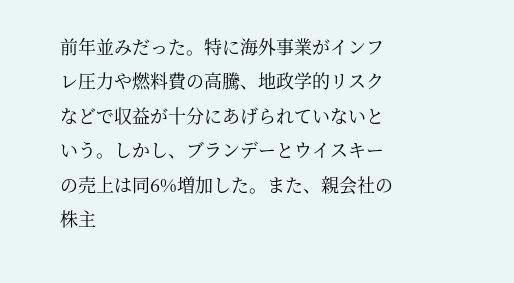前年並みだった。特に海外事業がインフレ圧力や燃料費の高騰、地政学的リスクなどで収益が十分にあげられていないという。しかし、ブランデーとウイスキーの売上は同6%増加した。また、親会社の株主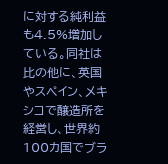に対する純利益も4.5%増加している。同社は比の他に、英国やスペイン、メキシコで醸造所を経営し、世界約100カ国でブラ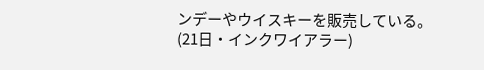ンデーやウイスキーを販売している。(21日・インクワイアラー)